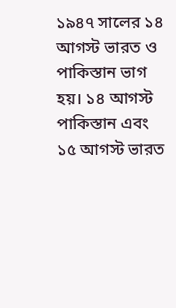১৯৪৭ সালের ১৪ আগস্ট ভারত ও পাকিস্তান ভাগ হয়। ১৪ আগস্ট পাকিস্তান এবং ১৫ আগস্ট ভারত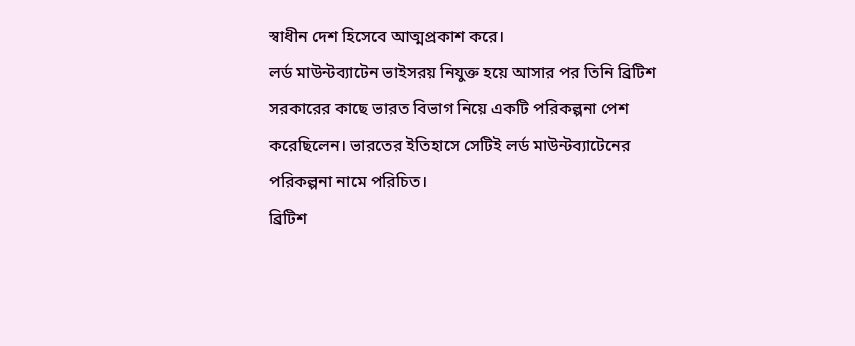স্বাধীন দেশ হিসেবে আত্মপ্রকাশ করে।
লর্ড মাউন্টব্যাটেন ভাইসরয় নিযুক্ত হয়ে আসার পর তিনি ব্রিটিশ সরকারের কাছে ভারত বিভাগ নিয়ে একটি পরিকল্পনা পেশ করেছিলেন। ভারতের ইতিহাসে সেটিই লর্ড মাউন্টব্যাটেনের পরিকল্পনা নামে পরিচিত।
ব্রিটিশ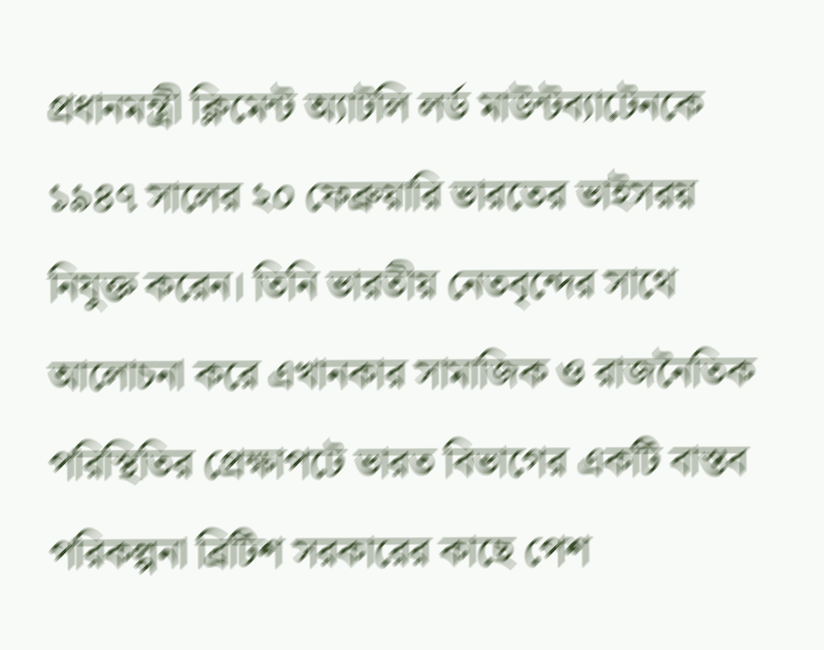প্রধানমন্ত্রী ক্লিমেন্ট অ্যাটলি লর্ড মাউন্টব্যাটেনকে ১৯৪৭ সালের ২০ ফেব্রুয়ারি ভারতের ভাইসরয় নিযুক্ত করেন। তিনি ভারতীয় নেতবৃন্দের সাথে আলোচনা করে এখানকার সামাজিক ও রাজনৈতিক পরিস্থিতির প্রেক্ষাপটে ভারত বিভাগের একটি বাস্তব পরিকল্পনা ব্রিটিশ সরকারের কাছে পেশ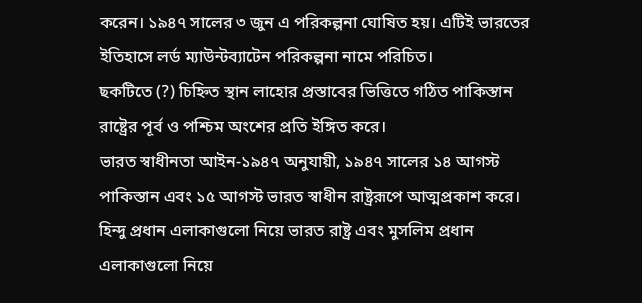করেন। ১৯৪৭ সালের ৩ জুন এ পরিকল্পনা ঘোষিত হয়। এটিই ভারতের ইতিহাসে লর্ড ম্যাউন্টব্যাটেন পরিকল্পনা নামে পরিচিত।
ছকটিতে (?) চিহ্নিত স্থান লাহোর প্রস্তাবের ভিত্তিতে গঠিত পাকিস্তান রাষ্ট্রের পূর্ব ও পশ্চিম অংশের প্রতি ইঙ্গিত করে।
ভারত স্বাধীনতা আইন-১৯৪৭ অনুযায়ী, ১৯৪৭ সালের ১৪ আগস্ট পাকিস্তান এবং ১৫ আগস্ট ভারত স্বাধীন রাষ্ট্ররূপে আত্মপ্রকাশ করে। হিন্দু প্রধান এলাকাগুলো নিয়ে ভারত রাষ্ট্র এবং মুসলিম প্রধান এলাকাগুলো নিয়ে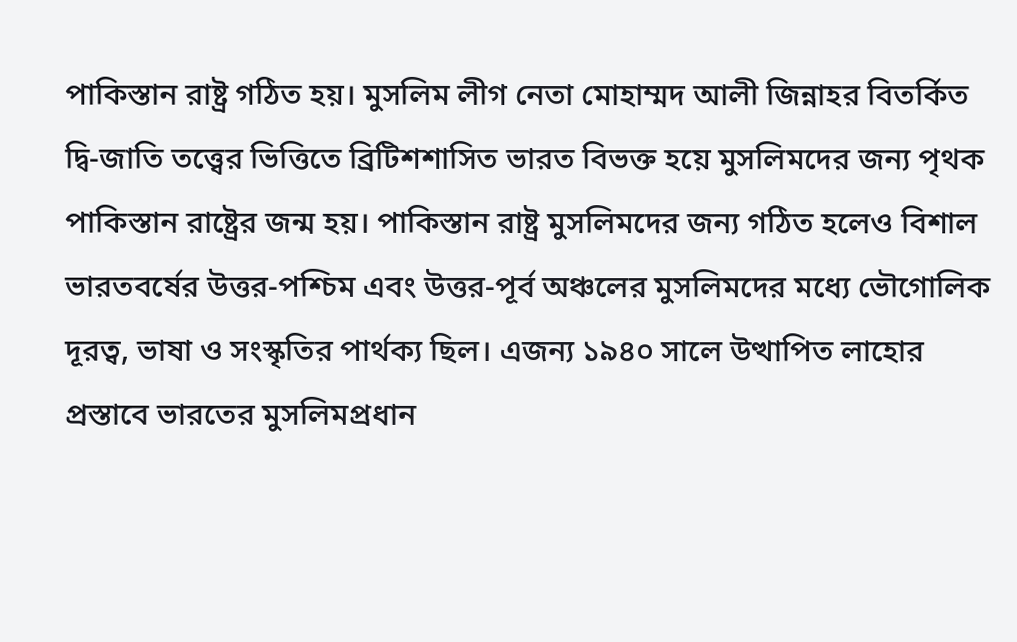পাকিস্তান রাষ্ট্র গঠিত হয়। মুসলিম লীগ নেতা মোহাম্মদ আলী জিন্নাহর বিতর্কিত দ্বি-জাতি তত্ত্বের ভিত্তিতে ব্রিটিশশাসিত ভারত বিভক্ত হয়ে মুসলিমদের জন্য পৃথক পাকিস্তান রাষ্ট্রের জন্ম হয়। পাকিস্তান রাষ্ট্র মুসলিমদের জন্য গঠিত হলেও বিশাল ভারতবর্ষের উত্তর-পশ্চিম এবং উত্তর-পূর্ব অঞ্চলের মুসলিমদের মধ্যে ভৌগোলিক দূরত্ব, ভাষা ও সংস্কৃতির পার্থক্য ছিল। এজন্য ১৯৪০ সালে উত্থাপিত লাহোর প্রস্তাবে ভারতের মুসলিমপ্রধান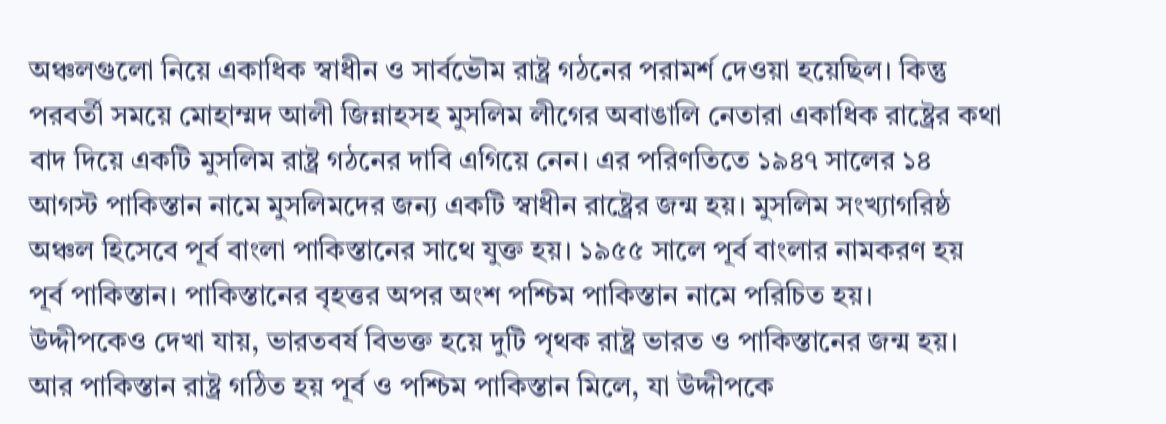অঞ্চলগুলো নিয়ে একাধিক স্বাধীন ও সার্বভৌম রাষ্ট্র গঠনের পরামর্শ দেওয়া হয়েছিল। কিন্তু পরবর্তী সময়ে মোহাম্মদ আলী জিন্নাহসহ মুসলিম লীগের অবাঙালি নেতারা একাধিক রাষ্ট্রের কথা বাদ দিয়ে একটি মুসলিম রাষ্ট্র গঠনের দাবি এগিয়ে নেন। এর পরিণতিতে ১৯৪৭ সালের ১৪ আগস্ট পাকিস্তান নামে মুসলিমদের জন্য একটি স্বাধীন রাষ্ট্রের জন্ম হয়। মুসলিম সংখ্যাগরিষ্ঠ অঞ্চল হিসেবে পূর্ব বাংলা পাকিস্তানের সাথে যুক্ত হয়। ১৯৫৫ সালে পূর্ব বাংলার নামকরণ হয় পূর্ব পাকিস্তান। পাকিস্তানের বৃহত্তর অপর অংশ পশ্চিম পাকিস্তান নামে পরিচিত হয়।
উদ্দীপকেও দেখা যায়, ভারতবর্ষ বিভক্ত হয়ে দুটি পৃথক রাষ্ট্র ভারত ও পাকিস্তানের জন্ম হয়। আর পাকিস্তান রাষ্ট্র গঠিত হয় পূর্ব ও পশ্চিম পাকিস্তান মিলে, যা উদ্দীপকে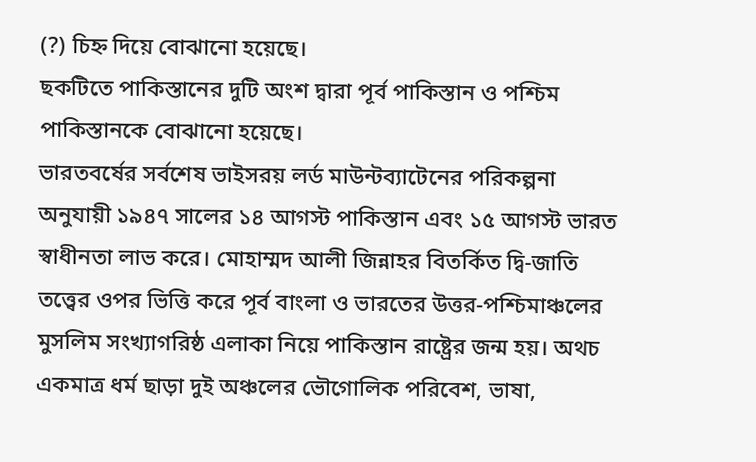(?) চিহ্ন দিয়ে বোঝানো হয়েছে।
ছকটিতে পাকিস্তানের দুটি অংশ দ্বারা পূর্ব পাকিস্তান ও পশ্চিম পাকিস্তানকে বোঝানো হয়েছে।
ভারতবর্ষের সর্বশেষ ভাইসরয় লর্ড মাউন্টব্যাটেনের পরিকল্পনা অনুযায়ী ১৯৪৭ সালের ১৪ আগস্ট পাকিস্তান এবং ১৫ আগস্ট ভারত স্বাধীনতা লাভ করে। মোহাম্মদ আলী জিন্নাহর বিতর্কিত দ্বি-জাতি তত্ত্বের ওপর ভিত্তি করে পূর্ব বাংলা ও ভারতের উত্তর-পশ্চিমাঞ্চলের মুসলিম সংখ্যাগরিষ্ঠ এলাকা নিয়ে পাকিস্তান রাষ্ট্রের জন্ম হয়। অথচ একমাত্র ধর্ম ছাড়া দুই অঞ্চলের ভৌগোলিক পরিবেশ, ভাষা,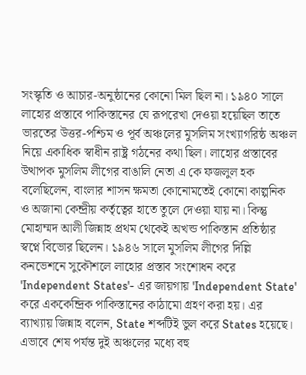সংস্কৃতি ও আচার-অনুষ্ঠানের কোনো মিল ছিল না। ১৯৪০ সালে লাহোর প্রস্তাবে পাকিস্তানের যে রূপরেখা দেওয়া হয়েছিল তাতে ভারতের উত্তর-পশ্চিম ও পূর্ব অঞ্চলের মুসলিম সংখ্যাগরিষ্ঠ অঞ্চল নিয়ে একাধিক স্বাধীন রাষ্ট্র গঠনের কথা ছিল। লাহোর প্রস্তাবের উত্থাপক মুসলিম লীগের বাঙালি নেতা এ কে ফজলুল হক বলেছিলেন, বাংলার শাসন ক্ষমতা কোনোমতেই কোনো কাল্পনিক ও অজানা কেন্দ্রীয় কর্তৃত্বের হাতে তুলে দেওয়া যায় না। কিন্তু মোহাম্মদ আলী জিন্নাহ প্রথম থেকেই অখন্ড পাকিস্তান প্রতিষ্ঠার স্বপ্নে বিভোর ছিলেন। ১৯৪৬ সালে মুসলিম লীগের দিল্লি কনভেশনে সুকৌশলে লাহোর প্রস্তাব সংশোধন করে 'Independent States'- এর জায়গায় 'Independent State' করে এককেন্দ্রিক পাকিস্তানের কাঠামো গ্রহণ করা হয়। এর ব্যাখ্যায় জিন্নাহ বলেন, State শব্দটিই ভুল করে States হয়েছে। এভাবে শেষ পর্যন্ত দুই অঞ্চলের মধ্যে বহু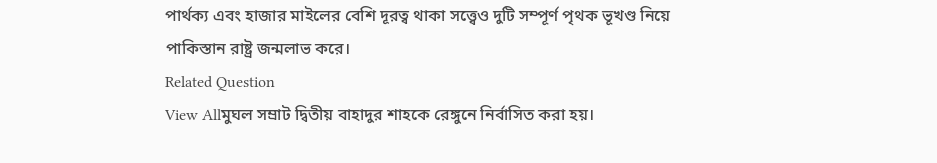পার্থক্য এবং হাজার মাইলের বেশি দূরত্ব থাকা সত্ত্বেও দুটি সম্পূর্ণ পৃথক ভূখণ্ড নিয়ে পাকিস্তান রাষ্ট্র জন্মলাভ করে।
Related Question
View Allমুঘল সম্রাট দ্বিতীয় বাহাদুর শাহকে রেঙ্গুনে নির্বাসিত করা হয়।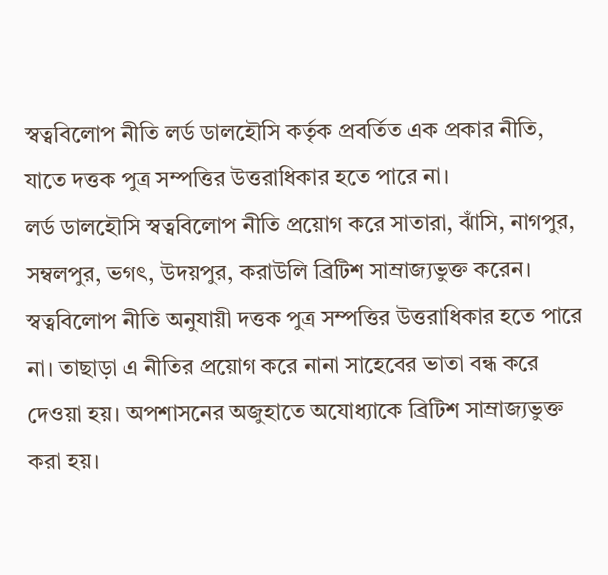স্বত্ববিলোপ নীতি লর্ড ডালহৌসি কর্তৃক প্রবর্তিত এক প্রকার নীতি, যাতে দত্তক পুত্র সম্পত্তির উত্তরাধিকার হতে পারে না।
লর্ড ডালহৌসি স্বত্ববিলোপ নীতি প্রয়োগ করে সাতারা, ঝাঁসি, নাগপুর, সম্বলপুর, ভগৎ, উদয়পুর, করাউলি ব্রিটিশ সাম্রাজ্যভুক্ত করেন। স্বত্ববিলোপ নীতি অনুযায়ী দত্তক পুত্র সম্পত্তির উত্তরাধিকার হতে পারে না। তাছাড়া এ নীতির প্রয়োগ করে নানা সাহেবের ভাতা বন্ধ করে দেওয়া হয়। অপশাসনের অজুহাতে অযোধ্যাকে ব্রিটিশ সাম্রাজ্যভুক্ত করা হয়।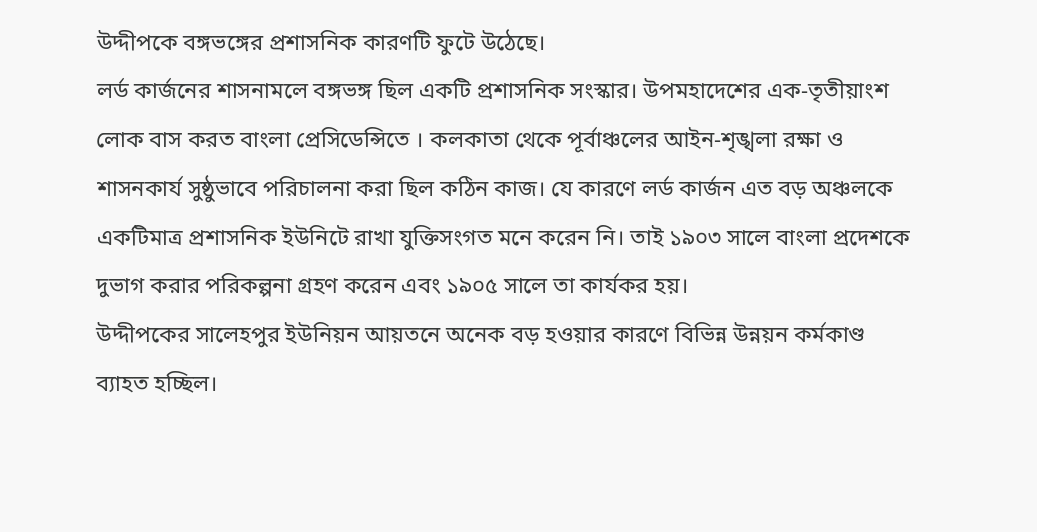উদ্দীপকে বঙ্গভঙ্গের প্রশাসনিক কারণটি ফুটে উঠেছে।
লর্ড কার্জনের শাসনামলে বঙ্গভঙ্গ ছিল একটি প্রশাসনিক সংস্কার। উপমহাদেশের এক-তৃতীয়াংশ লোক বাস করত বাংলা প্রেসিডেন্সিতে । কলকাতা থেকে পূর্বাঞ্চলের আইন-শৃঙ্খলা রক্ষা ও শাসনকার্য সুষ্ঠুভাবে পরিচালনা করা ছিল কঠিন কাজ। যে কারণে লর্ড কার্জন এত বড় অঞ্চলকে একটিমাত্র প্রশাসনিক ইউনিটে রাখা যুক্তিসংগত মনে করেন নি। তাই ১৯০৩ সালে বাংলা প্রদেশকে দুভাগ করার পরিকল্পনা গ্রহণ করেন এবং ১৯০৫ সালে তা কার্যকর হয়।
উদ্দীপকের সালেহপুর ইউনিয়ন আয়তনে অনেক বড় হওয়ার কারণে বিভিন্ন উন্নয়ন কর্মকাণ্ড ব্যাহত হচ্ছিল।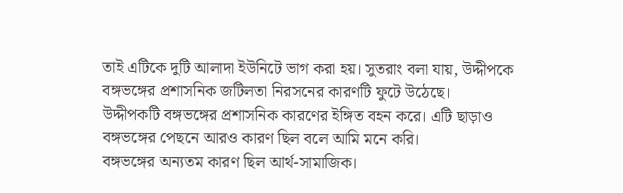তাই এটিকে দুটি আলাদা ইউনিটে ভাগ করা হয়। সুতরাং বলা যায়, উদ্দীপকে বঙ্গভঙ্গের প্রশাসনিক জটিলতা নিরসনের কারণটি ফুটে উঠেছে।
উদ্দীপকটি বঙ্গভঙ্গের প্রশাসনিক কারণের ইঙ্গিত বহন করে। এটি ছাড়াও বঙ্গভঙ্গের পেছনে আরও কারণ ছিল বলে আমি মনে করি।
বঙ্গভঙ্গের অন্যতম কারণ ছিল আর্থ-সামাজিক।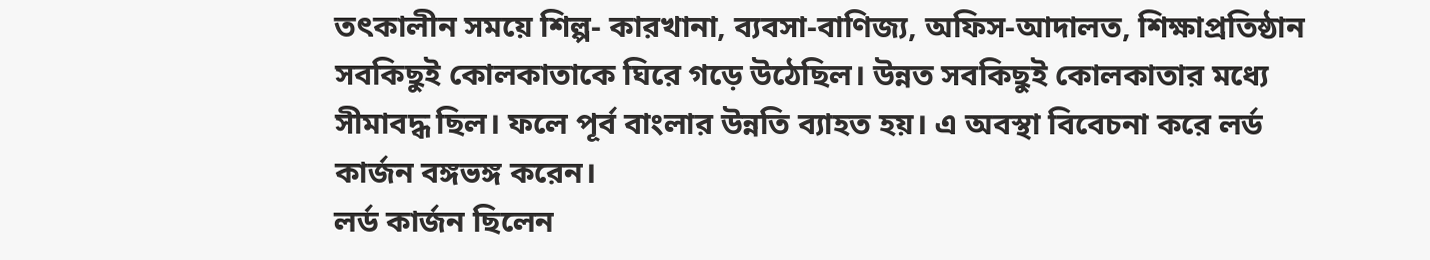তৎকালীন সময়ে শিল্প- কারখানা, ব্যবসা-বাণিজ্য, অফিস-আদালত, শিক্ষাপ্রতিষ্ঠান সবকিছুই কোলকাতাকে ঘিরে গড়ে উঠেছিল। উন্নত সবকিছুই কোলকাতার মধ্যে সীমাবদ্ধ ছিল। ফলে পূর্ব বাংলার উন্নতি ব্যাহত হয়। এ অবস্থা বিবেচনা করে লর্ড কার্জন বঙ্গভঙ্গ করেন।
লর্ড কার্জন ছিলেন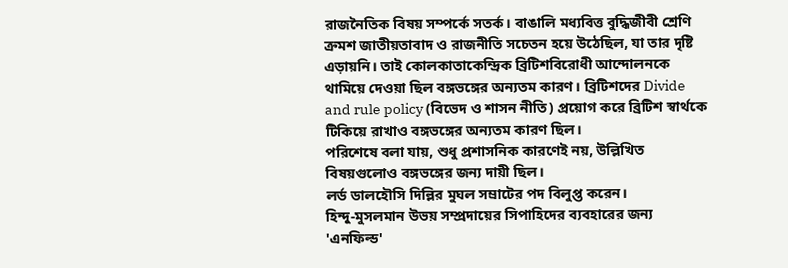রাজনৈতিক বিষয় সম্পর্কে সতর্ক। বাঙালি মধ্যবিত্ত বুদ্ধিজীবী শ্রেণি ক্রমশ জাতীয়তাবাদ ও রাজনীতি সচেতন হয়ে উঠেছিল, যা তার দৃষ্টি এড়ায়নি। তাই কোলকাতাকেন্দ্রিক ব্রিটিশবিরোধী আন্দোলনকে থামিয়ে দেওয়া ছিল বঙ্গভঙ্গের অন্যতম কারণ। ব্রিটিশদের Divide and rule policy (বিভেদ ও শাসন নীতি) প্রয়োগ করে ব্রিটিশ স্বার্থকে টিকিয়ে রাখাও বঙ্গভঙ্গের অন্যতম কারণ ছিল।
পরিশেষে বলা যায়, শুধু প্রশাসনিক কারণেই নয়, উল্লিখিত বিষয়গুলোও বঙ্গভঙ্গের জন্য দায়ী ছিল।
লর্ড ডালহৌসি দিল্লির মুঘল সম্রাটের পদ বিলুপ্ত করেন।
হিন্দু-মুসলমান উভয় সম্প্রদায়ের সিপাহিদের ব্যবহারের জন্য 'এনফিল্ড'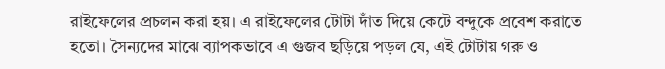রাইফেলের প্রচলন করা হয়। এ রাইফেলের টোটা দাঁত দিয়ে কেটে বন্দুকে প্রবেশ করাতে হতো। সৈন্যদের মাঝে ব্যাপকভাবে এ গুজব ছড়িয়ে পড়ল যে, এই টোটায় গরু ও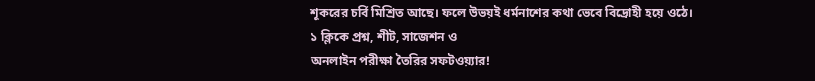শূকরের চর্বি মিশ্রিত আছে। ফলে উভয়ই ধর্মনাশের কথা ভেবে বিদ্রোহী হয়ে ওঠে।
১ ক্লিকে প্রশ্ন, শীট, সাজেশন ও
অনলাইন পরীক্ষা তৈরির সফটওয়্যার!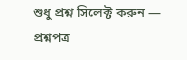শুধু প্রশ্ন সিলেক্ট করুন — প্রশ্নপত্র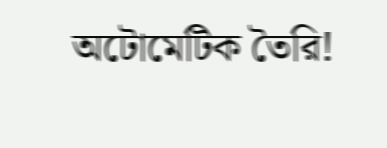অটোমেটিক তৈরি!